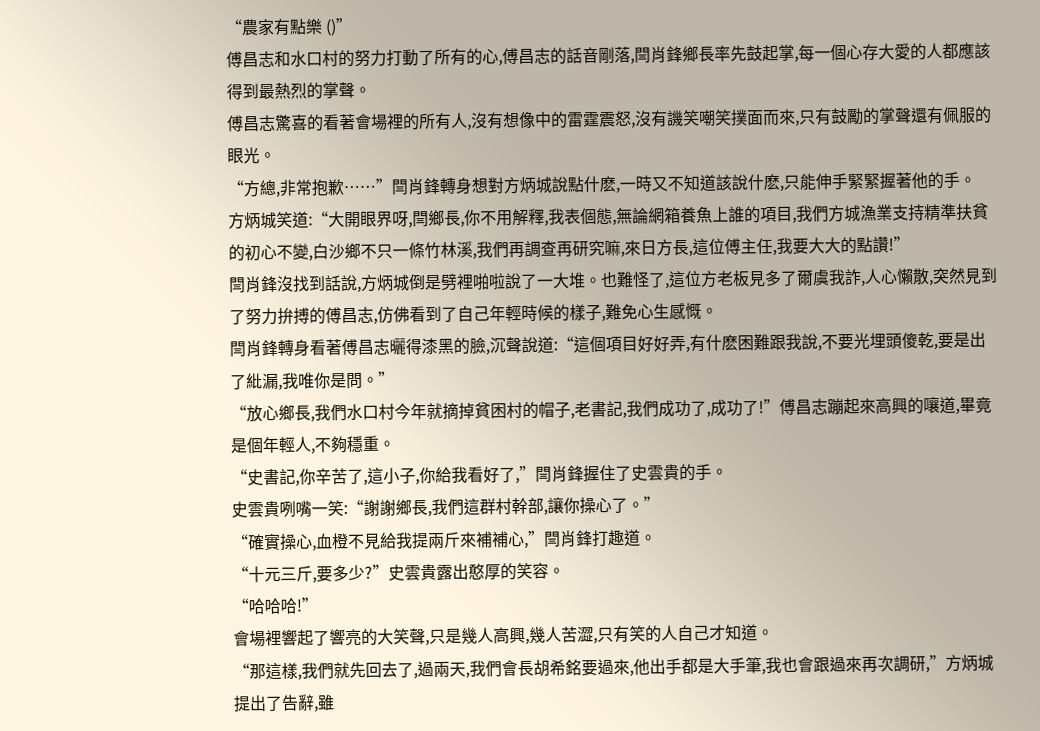“農家有點樂 ()”
傅昌志和水口村的努力打動了所有的心,傅昌志的話音剛落,閆肖鋒鄉長率先鼓起掌,每一個心存大愛的人都應該得到最熱烈的掌聲。
傅昌志驚喜的看著會場裡的所有人,沒有想像中的雷霆震怒,沒有譏笑嘲笑撲面而來,只有鼓勵的掌聲還有佩服的眼光。
“方總,非常抱歉……”閆肖鋒轉身想對方炳城說點什麽,一時又不知道該說什麽,只能伸手緊緊握著他的手。
方炳城笑道:“大開眼界呀,閆鄉長,你不用解釋,我表個態,無論網箱養魚上誰的項目,我們方城漁業支持精準扶貧的初心不變,白沙鄉不只一條竹林溪,我們再調查再研究嘛,來日方長,這位傅主任,我要大大的點讚!”
閆肖鋒沒找到話說,方炳城倒是劈裡啪啦說了一大堆。也難怪了,這位方老板見多了爾虞我詐,人心懶散,突然見到了努力拚搏的傅昌志,仿佛看到了自己年輕時候的樣子,難免心生感慨。
閆肖鋒轉身看著傅昌志曬得漆黑的臉,沉聲說道:“這個項目好好弄,有什麽困難跟我說,不要光埋頭傻乾,要是出了紕漏,我唯你是問。”
“放心鄉長,我們水口村今年就摘掉貧困村的帽子,老書記,我們成功了,成功了!”傅昌志蹦起來高興的嚷道,畢竟是個年輕人,不夠穩重。
“史書記,你辛苦了,這小子,你給我看好了,”閆肖鋒握住了史雲貴的手。
史雲貴咧嘴一笑:“謝謝鄉長,我們這群村幹部,讓你操心了。”
“確實操心,血橙不見給我提兩斤來補補心,”閆肖鋒打趣道。
“十元三斤,要多少?”史雲貴露出憨厚的笑容。
“哈哈哈!”
會場裡響起了響亮的大笑聲,只是幾人高興,幾人苦澀,只有笑的人自己才知道。
“那這樣,我們就先回去了,過兩天,我們會長胡希銘要過來,他出手都是大手筆,我也會跟過來再次調研,”方炳城提出了告辭,雖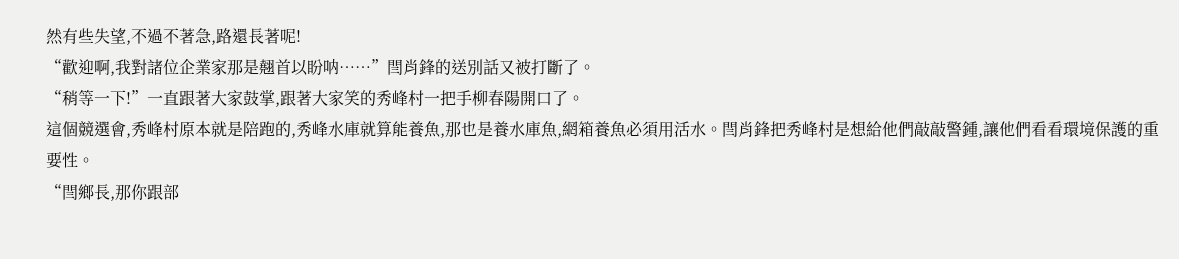然有些失望,不過不著急,路還長著呢!
“歡迎啊,我對諸位企業家那是翹首以盼呐……”閆肖鋒的送別話又被打斷了。
“稍等一下!”一直跟著大家鼓掌,跟著大家笑的秀峰村一把手柳春陽開口了。
這個競選會,秀峰村原本就是陪跑的,秀峰水庫就算能養魚,那也是養水庫魚,網箱養魚必須用活水。閆肖鋒把秀峰村是想給他們敲敲警鍾,讓他們看看環境保護的重要性。
“閆鄉長,那你跟部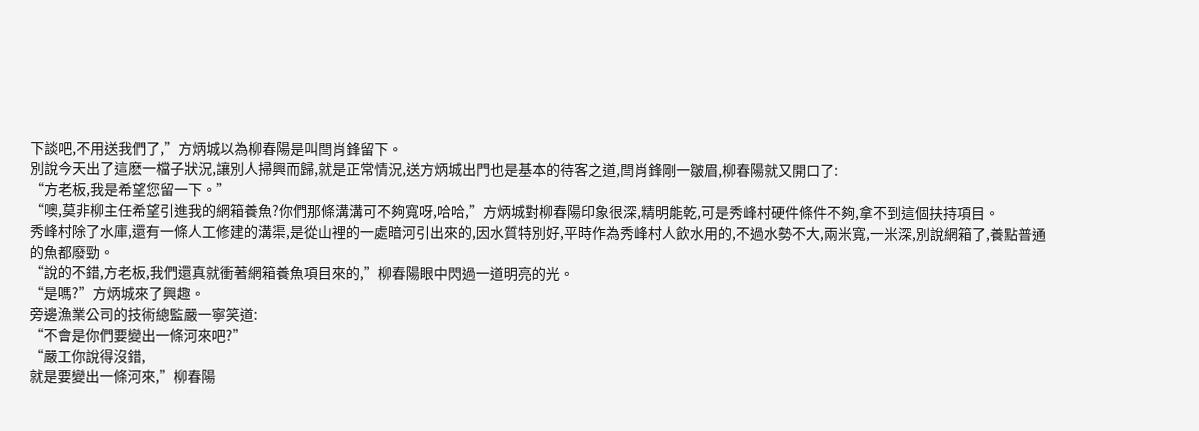下談吧,不用送我們了,”方炳城以為柳春陽是叫閆肖鋒留下。
別說今天出了這麽一檔子狀況,讓別人掃興而歸,就是正常情況,送方炳城出門也是基本的待客之道,閆肖鋒剛一皺眉,柳春陽就又開口了:
“方老板,我是希望您留一下。”
“噢,莫非柳主任希望引進我的網箱養魚?你們那條溝溝可不夠寬呀,哈哈,”方炳城對柳春陽印象很深,精明能乾,可是秀峰村硬件條件不夠,拿不到這個扶持項目。
秀峰村除了水庫,還有一條人工修建的溝渠,是從山裡的一處暗河引出來的,因水質特別好,平時作為秀峰村人飲水用的,不過水勢不大,兩米寬,一米深,別說網箱了,養點普通的魚都廢勁。
“說的不錯,方老板,我們還真就衝著網箱養魚項目來的,”柳春陽眼中閃過一道明亮的光。
“是嗎?”方炳城來了興趣。
旁邊漁業公司的技術總監嚴一寧笑道:
“不會是你們要變出一條河來吧?”
“嚴工你說得沒錯,
就是要變出一條河來,”柳春陽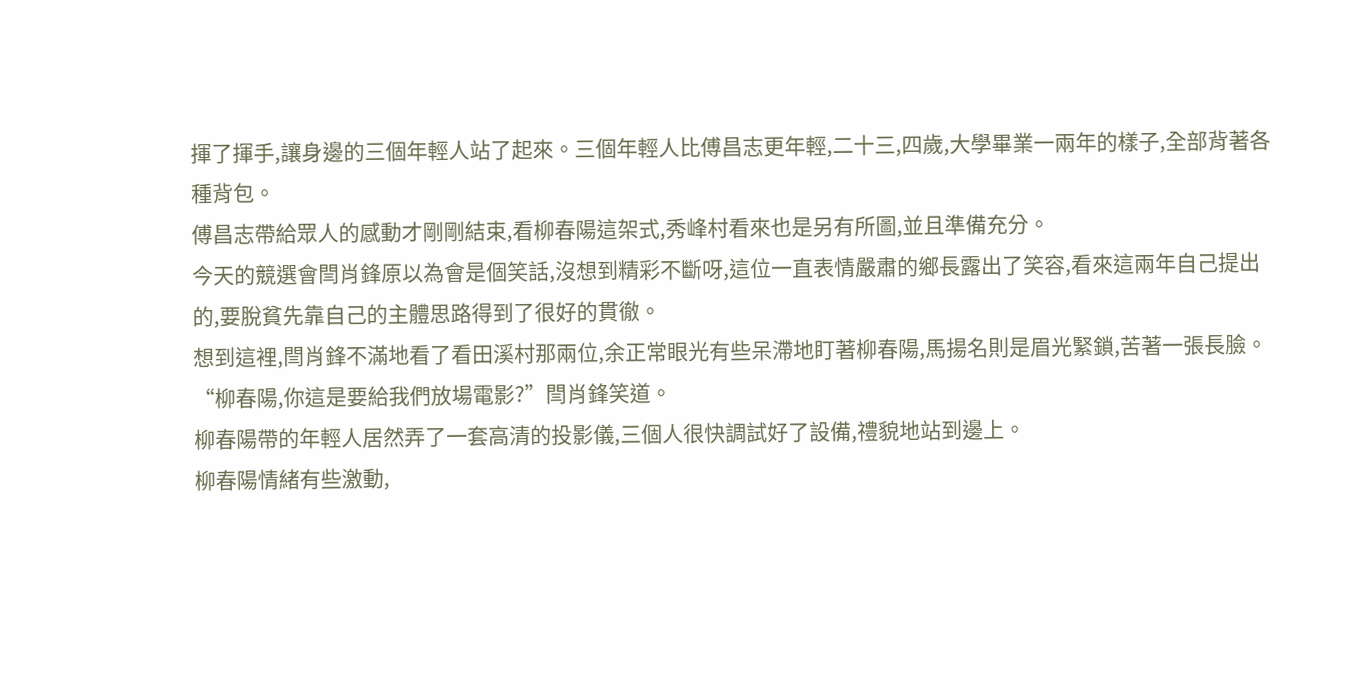揮了揮手,讓身邊的三個年輕人站了起來。三個年輕人比傅昌志更年輕,二十三,四歲,大學畢業一兩年的樣子,全部背著各種背包。
傅昌志帶給眾人的感動才剛剛結束,看柳春陽這架式,秀峰村看來也是另有所圖,並且準備充分。
今天的競選會閆肖鋒原以為會是個笑話,沒想到精彩不斷呀,這位一直表情嚴肅的鄉長露出了笑容,看來這兩年自己提出的,要脫貧先靠自己的主體思路得到了很好的貫徹。
想到這裡,閆肖鋒不滿地看了看田溪村那兩位,余正常眼光有些呆滯地盯著柳春陽,馬揚名則是眉光緊鎖,苦著一張長臉。
“柳春陽,你這是要給我們放場電影?”閆肖鋒笑道。
柳春陽帶的年輕人居然弄了一套高清的投影儀,三個人很快調試好了設備,禮貌地站到邊上。
柳春陽情緒有些激動,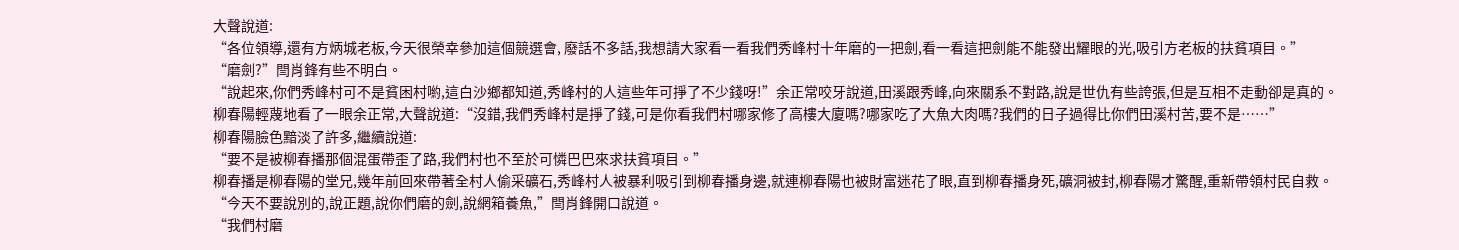大聲說道:
“各位領導,還有方炳城老板,今天很榮幸參加這個競選會, 廢話不多話,我想請大家看一看我們秀峰村十年磨的一把劍,看一看這把劍能不能發出耀眼的光,吸引方老板的扶貧項目。”
“磨劍?”閆肖鋒有些不明白。
“說起來,你們秀峰村可不是貧困村喲,這白沙鄉都知道,秀峰村的人這些年可掙了不少錢呀!”余正常咬牙說道,田溪跟秀峰,向來關系不對路,說是世仇有些誇張,但是互相不走動卻是真的。
柳春陽輕蔑地看了一眼余正常,大聲說道:“沒錯,我們秀峰村是掙了錢,可是你看我們村哪家修了高樓大廈嗎?哪家吃了大魚大肉嗎?我們的日子過得比你們田溪村苦,要不是……”
柳春陽臉色黯淡了許多,繼續說道:
“要不是被柳春播那個混蛋帶歪了路,我們村也不至於可憐巴巴來求扶貧項目。”
柳春播是柳春陽的堂兄,幾年前回來帶著全村人偷采礦石,秀峰村人被暴利吸引到柳春播身邊,就連柳春陽也被財富迷花了眼,直到柳春播身死,礦洞被封,柳春陽才驚醒,重新帶領村民自救。
“今天不要說別的,說正題,說你們磨的劍,說網箱養魚,”閆肖鋒開口說道。
“我們村磨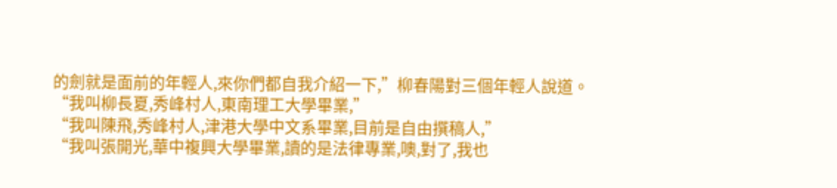的劍就是面前的年輕人,來你們都自我介紹一下,”柳春陽對三個年輕人說道。
“我叫柳長夏,秀峰村人,東南理工大學畢業,”
“我叫陳飛,秀峰村人,津港大學中文系畢業,目前是自由撰稿人,”
“我叫張開光,華中複興大學畢業,讀的是法律專業,噢,對了,我也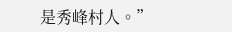是秀峰村人。”